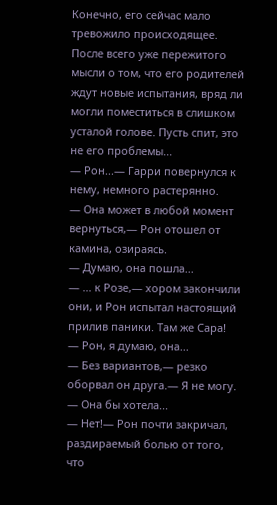Конечно, его сейчас мало тревожило происходящее. После всего уже пережитого мысли о том, что его родителей ждут новые испытания, вряд ли могли поместиться в слишком усталой голове. Пусть спит, это не его проблемы...
— Рон...— Гарри повернулся к нему, немного растерянно.
— Она может в любой момент вернуться,— Рон отошел от камина, озираясь.
— Думаю, она пошла...
— ... к Розе,— хором закончили они, и Рон испытал настоящий прилив паники. Там же Сара!
— Рон, я думаю, она...
— Без вариантов,— резко оборвал он друга.— Я не могу.
— Она бы хотела...
— Нет!— Рон почти закричал, раздираемый болью от того, что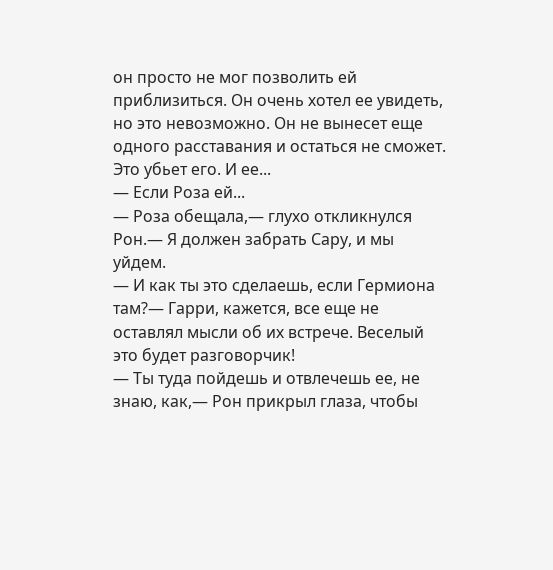он просто не мог позволить ей приблизиться. Он очень хотел ее увидеть, но это невозможно. Он не вынесет еще одного расставания и остаться не сможет. Это убьет его. И ее...
— Если Роза ей...
— Роза обещала,— глухо откликнулся Рон.— Я должен забрать Сару, и мы уйдем.
— И как ты это сделаешь, если Гермиона там?— Гарри, кажется, все еще не оставлял мысли об их встрече. Веселый это будет разговорчик!
— Ты туда пойдешь и отвлечешь ее, не знаю, как,— Рон прикрыл глаза, чтобы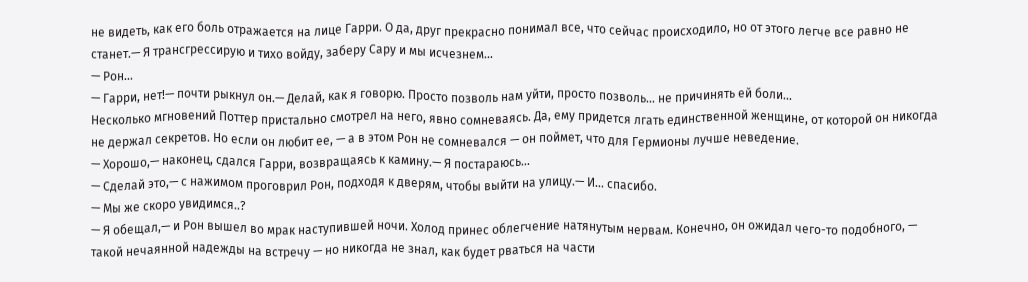не видеть, как его боль отражается на лице Гарри. О да, друг прекрасно понимал все, что сейчас происходило, но от этого легче все равно не станет.— Я трансгрессирую и тихо войду, заберу Сару и мы исчезнем...
— Рон...
— Гарри, нет!— почти рыкнул он.— Делай, как я говорю. Просто позволь нам уйти, просто позволь... не причинять ей боли...
Несколько мгновений Поттер пристально смотрел на него, явно сомневаясь. Да, ему придется лгать единственной женщине, от которой он никогда не держал секретов. Но если он любит ее, — а в этом Рон не сомневался — он поймет, что для Гермионы лучше неведение.
— Хорошо,— наконец, сдался Гарри, возвращаясь к камину.— Я постараюсь...
— Сделай это,— с нажимом проговрил Рон, подходя к дверям, чтобы выйти на улицу.— И... спасибо.
— Мы же скоро увидимся..?
— Я обещал,— и Рон вышел во мрак наступившей ночи. Холод принес облегчение натянутым нервам. Конечно, он ожидал чего-то подобного, — такой нечаянной надежды на встречу — но никогда не знал, как будет рваться на части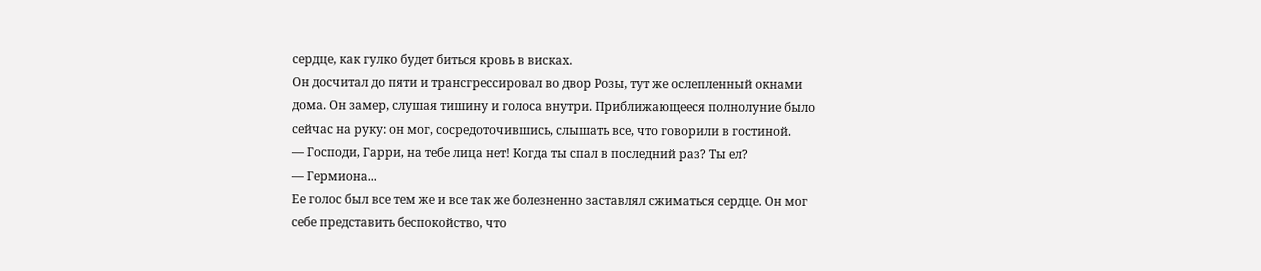сердце, как гулко будет биться кровь в висках.
Он досчитал до пяти и трансгрессировал во двор Розы, тут же ослепленный окнами дома. Он замер, слушая тишину и голоса внутри. Приближающееся полнолуние было сейчас на руку: он мог, сосредоточившись, слышать все, что говорили в гостиной.
— Господи, Гарри, на тебе лица нет! Когда ты спал в последний раз? Ты ел?
— Гермиона...
Ее голос был все тем же и все так же болезненно заставлял сжиматься сердце. Он мог себе представить беспокойство, что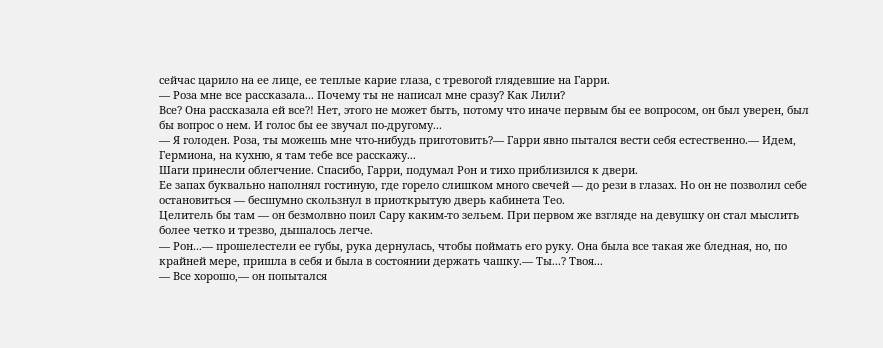сейчас царило на ее лице, ее теплые карие глаза, с тревогой глядевшие на Гарри.
— Роза мне все рассказала... Почему ты не написал мне сразу? Как Лили?
Все? Она рассказала ей все?! Нет, этого не может быть, потому что иначе первым бы ее вопросом, он был уверен, был бы вопрос о нем. И голос бы ее звучал по-другому...
— Я голоден. Роза, ты можешь мне что-нибудь приготовить?— Гарри явно пытался вести себя естественно.— Идем, Гермиона, на кухню, я там тебе все расскажу...
Шаги принесли облегчение. Спасибо, Гарри, подумал Рон и тихо приблизился к двери.
Ее запах буквально наполнял гостиную, где горело слишком много свечей — до рези в глазах. Но он не позволил себе остановиться — бесшумно скользнул в приоткрытую дверь кабинета Тео.
Целитель бы там — он безмолвно поил Сару каким-то зельем. При первом же взгляде на девушку он стал мыслить более четко и трезво, дышалось легче.
— Рон...— прошелестели ее губы, рука дернулась, чтобы поймать его руку. Она была все такая же бледная, но, по крайней мере, пришла в себя и была в состоянии держать чашку.— Ты...? Твоя...
— Все хорошо,— он попытался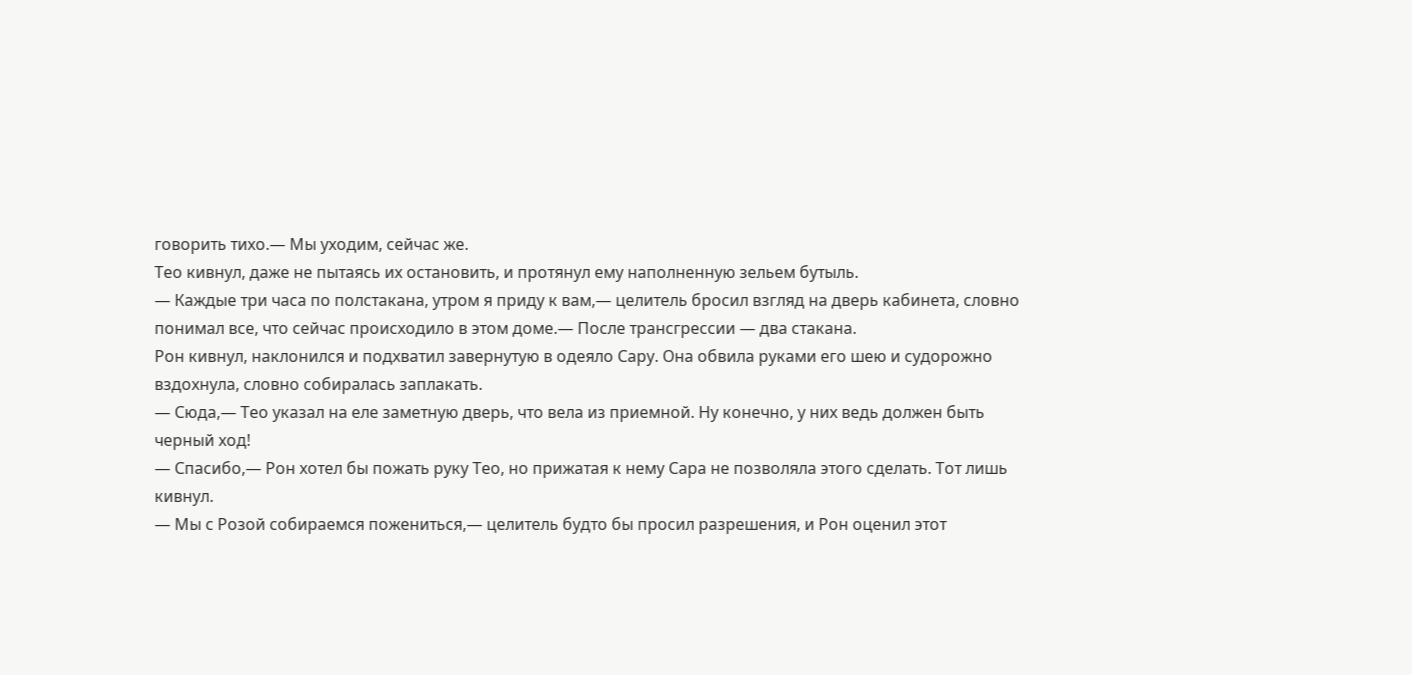говорить тихо.— Мы уходим, сейчас же.
Тео кивнул, даже не пытаясь их остановить, и протянул ему наполненную зельем бутыль.
— Каждые три часа по полстакана, утром я приду к вам,— целитель бросил взгляд на дверь кабинета, словно понимал все, что сейчас происходило в этом доме.— После трансгрессии — два стакана.
Рон кивнул, наклонился и подхватил завернутую в одеяло Сару. Она обвила руками его шею и судорожно вздохнула, словно собиралась заплакать.
— Сюда,— Тео указал на еле заметную дверь, что вела из приемной. Ну конечно, у них ведь должен быть черный ход!
— Спасибо,— Рон хотел бы пожать руку Тео, но прижатая к нему Сара не позволяла этого сделать. Тот лишь кивнул.
— Мы с Розой собираемся пожениться,— целитель будто бы просил разрешения, и Рон оценил этот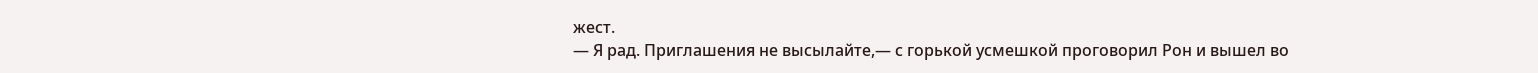жест.
— Я рад. Приглашения не высылайте,— с горькой усмешкой проговорил Рон и вышел во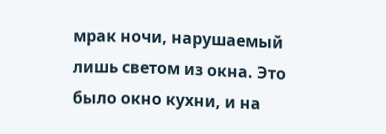мрак ночи, нарушаемый лишь светом из окна. Это было окно кухни, и на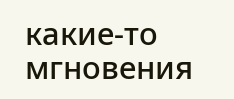какие-то мгновения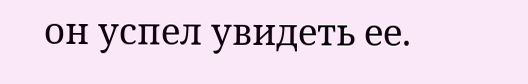он успел увидеть ее.